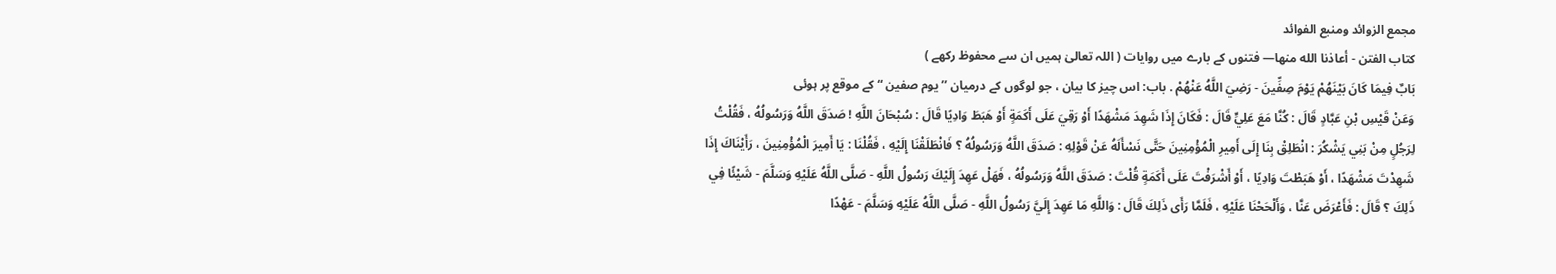مجمع الزوائد ومنبع الفوائد
كتاب الفتن - أعاذنا الله منها— فتنوں کے بارے میں روایات ( اللہ تعالیٰ ہمیں ان سے محفوظ رکھے )
بَابٌ فِيمَا كَانَ بَيْنَهُمْ يَوْمَ صِفِّينَ - رَضِيَ اللَّهُ عَنْهُمْ . باب: اس چیز کا بیان ، جو لوگوں کے درمیان ’’ یوم صفین “ کے موقع پر ہوئی
وَعَنْ قَيْسِ بْنِ عَبَّادٍ قَالَ : كُنَّا مَعَ عَلِيٍّ قَالَ : فَكَانَ إِذَا شَهِدَ مَشْهَدًا أَوْ رَقِيَ عَلَى أَكَمَةٍ أَوْ هَبَطَ وَادِيًا قَالَ : سُبْحَانَ اللَّهِ ! صَدَقَ اللَّهُ وَرَسُولُهُ ، فَقُلْتُ لِرَجُلٍ مِنْ بَنِي يَشْكُرَ : انْطَلِقْ بِنَا إِلَى أَمِيرِ الْمُؤْمِنِينَ حَتَّى نَسْأَلَهُ عَنْ قَوْلِهِ : صَدَقَ اللَّهُ وَرَسُولُهُ ؟ فَانْطَلَقْنَا إِلَيْهِ ، فَقُلْنَا : يَا أَمِيرَ الْمُؤْمِنِينَ ، رَأَيْنَاكَ إِذَا شَهِدْتَ مَشْهَدًا ، أَوْ هَبَطْتَ وَادِيًا ، أَوْ أَشْرَفْتَ عَلَى أَكَمَةٍ قُلْتَ : صَدَقَ اللَّهُ وَرَسُولُهُ ، فَهَلْ عَهِدَ إِلَيْكَ رَسُولُ اللَّهِ - صَلَّى اللَّهُ عَلَيْهِ وَسَلَّمَ - شَيْئًا فِي ذَلِكَ ؟ قَالَ : فَأَعْرَضَ عَنَّا ، وَأَلْحَحْنَا عَلَيْهِ ، فَلَمَّا رَأَى ذَلِكَ قَالَ : وَاللَّهِ مَا عَهِدَ إِلَيَّ رَسُولُ اللَّهِ - صَلَّى اللَّهُ عَلَيْهِ وَسَلَّمَ - عَهْدًا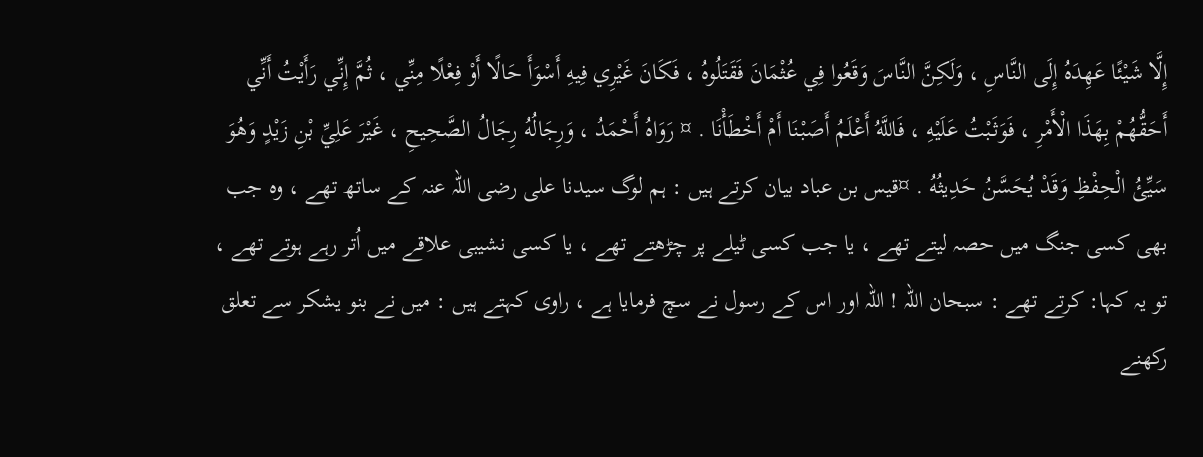إِلَّا شَيْئًا عَهِدَهُ إِلَى النَّاسِ ، وَلَكِنَّ النَّاسَ وَقَعُوا فِي عُثْمَانَ فَقَتَلُوهُ ، فَكَانَ غَيْرِي فِيهِ أَسْوَأَ حَالًا أَوْ فِعْلًا مِنِّي ، ثُمَّ إِنِّي رَأَيْتُ أَنِّي أَحَقُّهُمْ بِهَذَا الْأَمْرِ ، فَوَثَبْتُ عَلَيْهِ ، فَاللَّهُ أَعْلَمُ أَصَبْنَا أَمْ أَخْطَأْنَا . ¤ رَوَاهُ أَحْمَدُ ، وَرِجَالُهُ رِجَالُ الصَّحِيحِ ، غَيْرَ عَلِيِّ بْنِ زَيْدٍ وَهُوَ سَيِّئُ الْحِفْظِ وَقَدْ يُحَسَّنُ حَدِيثُهُ . ¤قیس بن عباد بیان کرتے ہیں : ہم لوگ سیدنا علی رضی اللہ عنہ کے ساتھ تھے ، وہ جب بھی کسی جنگ میں حصہ لیتے تھے ، یا جب کسی ٹیلے پر چڑھتے تھے ، یا کسی نشیبی علاقے میں اُتر رہے ہوتے تھے ، تو یہ کہا: کرتے تھے : سبحان اللہ ! اللہ اور اس کے رسول نے سچ فرمایا ہے ، راوی کہتے ہیں : میں نے بنو یشکر سے تعلق رکھنے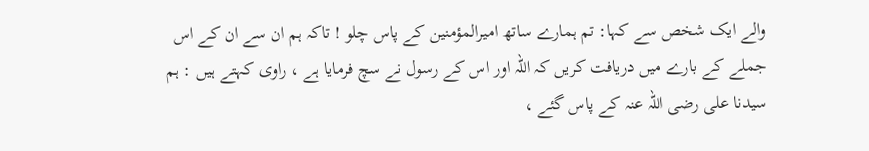والے ایک شخص سے کہا: تم ہمارے ساتھ امیرالمؤمنین کے پاس چلو ! تاکہ ہم ان سے ان کے اس جملے کے بارے میں دریافت کریں کہ اللہ اور اس کے رسول نے سچ فرمایا ہے ، راوی کہتے ہیں : ہم سیدنا علی رضی اللہ عنہ کے پاس گئے ،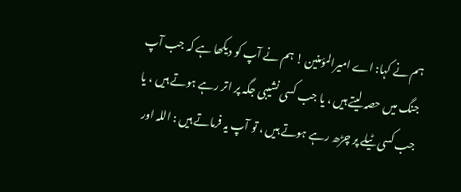ہم نے کہا: اے امیرالمؤمنین ! ہم نے آپ کو دیکھا ہے کہ جب آپ جنگ میں حصہ لیتے ہیں ، یا جب کسی نشیبی جگہ پر اتر رہے ہوتے ہیں ، یا جب کسی ٹیلے پر چڑھ رہے ہوتے ہیں ، تو آپ یہ فرماتے ہیں : اللہ اور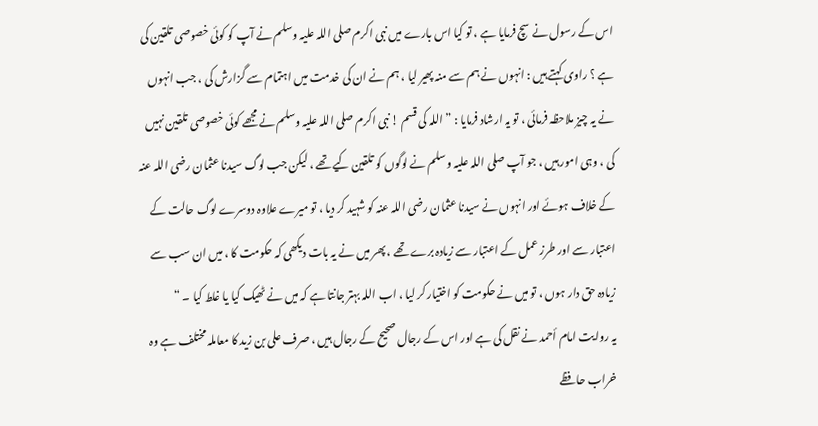اس کے رسول نے سچ فرمایا ہے ، تو کیا اس بارے میں نبی اکرم صلی اللہ علیہ وسلم نے آپ کو کوئی خصوصی تلقین کی ہے ؟ راوی کہتے ہیں : انہوں نے ہم سے منہ پھیر لیا ، ہم نے ان کی خدمت میں اہتمام سے گزارش کی ، جب انہوں نے یہ چیز ملاحظہ فرمائی ، تو یہ ارشاد فرمایا : ” اللہ کی قسم ! نبی اکرم صلی اللہ علیہ وسلم نے مجھے کوئی خصوصی تلقین نہیں کی ، وہی امور ہیں ، جو آپ صلی اللہ علیہ وسلم نے لوگوں کو تلقین کیے تھے ، لیکن جب لوگ سیدنا عثمان رضی اللہ عنہ کے خلاف ہوئے اور انہوں نے سیدنا عثمان رضی اللہ عنہ کو شہید کر دیا ، تو میرے علاوہ دوسرے لوگ حالت کے اعتبار سے اور طرز عمل کے اعتبار سے زیادہ برے تھے ، پھر میں نے یہ بات دیکھی کہ حکومت کا ، میں ان سب سے زیادہ حق دار ہوں ، تو میں نے حکومت کو اختیار کر لیا ، اب اللہ بہتر جانتا ہے کہ میں نے ٹھیک کیا یا غلط کیا ۔ “
یہ روایت امام أحمد نے نقل کی ہے اور اس کے رجال صحیح کے رجال ہیں ، صرف علی بن زید کا معاملہ مختلف ہے وہ خراب حافظے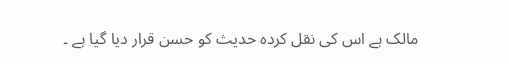مالک ہے اس کی نقل کردہ حدیث کو حسن قرار دیا گیا ہے ۔